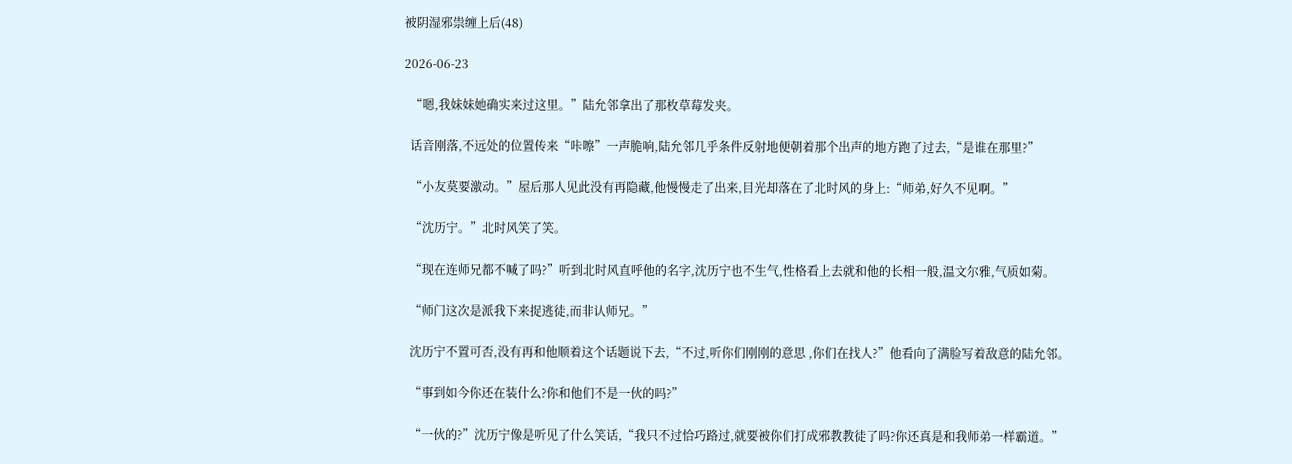被阴湿邪祟缠上后(48)

2026-06-23

  “嗯,我妹妹她确实来过这里。”陆允邻拿出了那枚草莓发夹。

  话音刚落,不远处的位置传来“咔嚓”一声脆响,陆允邻几乎条件反射地便朝着那个出声的地方跑了过去,“是谁在那里?”

  “小友莫要激动。”屋后那人见此没有再隐藏,他慢慢走了出来,目光却落在了北时风的身上:“师弟,好久不见啊。”

  “沈历宁。”北时风笑了笑。

  “现在连师兄都不喊了吗?”听到北时风直呼他的名字,沈历宁也不生气,性格看上去就和他的长相一般,温文尔雅,气质如菊。

  “师门这次是派我下来捉逃徒,而非认师兄。”

  沈历宁不置可否,没有再和他顺着这个话题说下去,“不过,听你们刚刚的意思 ,你们在找人?”他看向了满脸写着敌意的陆允邻。

  “事到如今你还在装什么?你和他们不是一伙的吗?”

  “一伙的?”沈历宁像是听见了什么笑话,“我只不过恰巧路过,就要被你们打成邪教教徒了吗?你还真是和我师弟一样霸道。”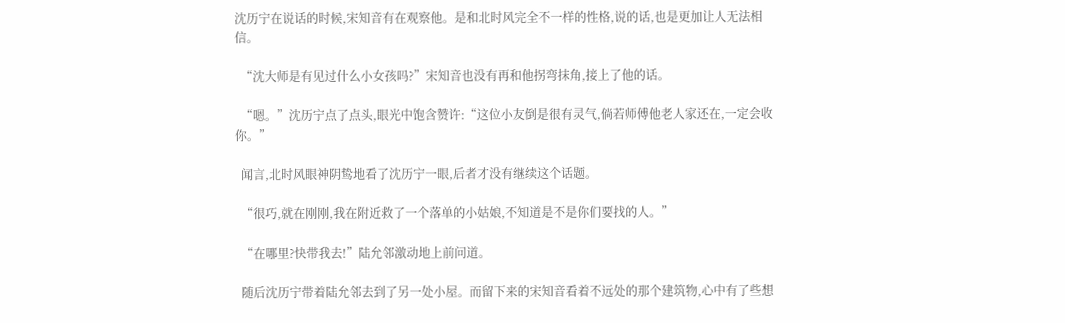沈历宁在说话的时候,宋知音有在观察他。是和北时风完全不一样的性格,说的话,也是更加让人无法相信。

  “沈大师是有见过什么小女孩吗?”宋知音也没有再和他拐弯抹角,接上了他的话。

  “嗯。”沈历宁点了点头,眼光中饱含赞许:“这位小友倒是很有灵气,倘若师傅他老人家还在,一定会收你。”

  闻言,北时风眼神阴鸷地看了沈历宁一眼,后者才没有继续这个话题。

  “很巧,就在刚刚,我在附近救了一个落单的小姑娘,不知道是不是你们要找的人。”

  “在哪里?快带我去!”陆允邻激动地上前问道。

  随后沈历宁带着陆允邻去到了另一处小屋。而留下来的宋知音看着不远处的那个建筑物,心中有了些想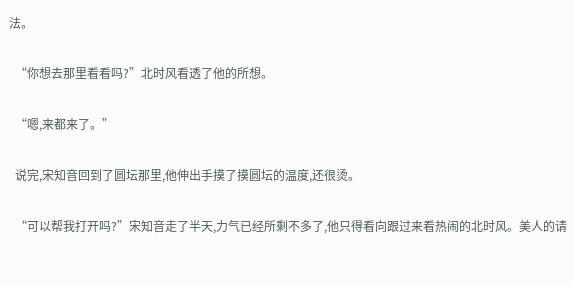法。

  “你想去那里看看吗?”北时风看透了他的所想。

  “嗯,来都来了。”

  说完,宋知音回到了圆坛那里,他伸出手摸了摸圆坛的温度,还很烫。

  “可以帮我打开吗?”宋知音走了半天,力气已经所剩不多了,他只得看向跟过来看热闹的北时风。美人的请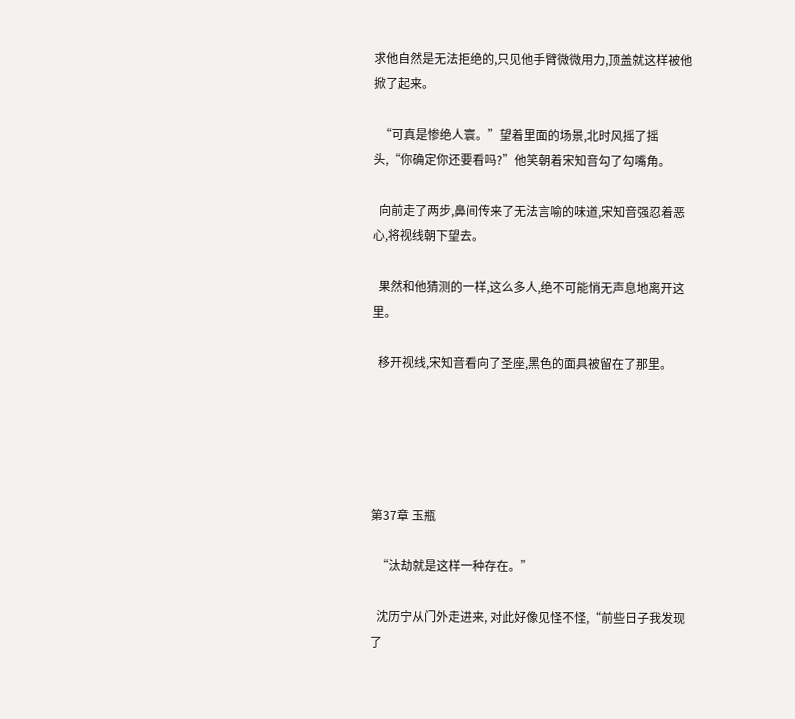求他自然是无法拒绝的,只见他手臂微微用力,顶盖就这样被他掀了起来。

  “可真是惨绝人寰。”望着里面的场景,北时风摇了摇头,“你确定你还要看吗?”他笑朝着宋知音勾了勾嘴角。

  向前走了两步,鼻间传来了无法言喻的味道,宋知音强忍着恶心,将视线朝下望去。

  果然和他猜测的一样,这么多人,绝不可能悄无声息地离开这里。

  移开视线,宋知音看向了圣座,黑色的面具被留在了那里。





第37章 玉瓶

  “汰劫就是这样一种存在。”

  沈历宁从门外走进来, 对此好像见怪不怪,“前些日子我发现了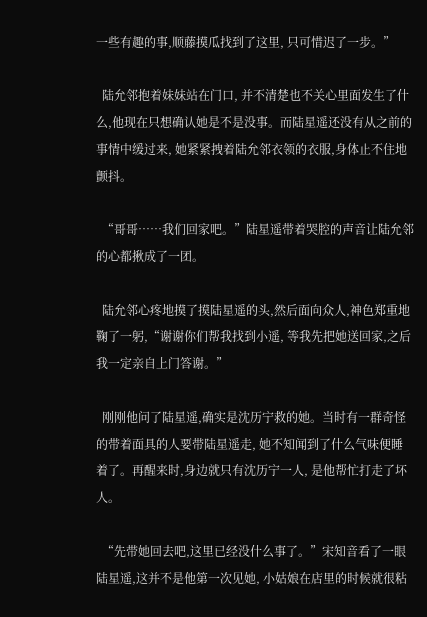一些有趣的事,顺藤摸瓜找到了这里, 只可惜迟了一步。”

  陆允邻抱着妹妹站在门口, 并不清楚也不关心里面发生了什么,他现在只想确认她是不是没事。而陆星遥还没有从之前的事情中缓过来, 她紧紧拽着陆允邻衣领的衣服,身体止不住地颤抖。

  “哥哥……我们回家吧。”陆星遥带着哭腔的声音让陆允邻的心都揪成了一团。

  陆允邻心疼地摸了摸陆星遥的头,然后面向众人,神色郑重地鞠了一躬,“谢谢你们帮我找到小遥, 等我先把她送回家,之后我一定亲自上门答谢。”

  刚刚他问了陆星遥,确实是沈历宁救的她。当时有一群奇怪的带着面具的人要带陆星遥走, 她不知闻到了什么气味便睡着了。再醒来时,身边就只有沈历宁一人, 是他帮忙打走了坏人。

  “先带她回去吧,这里已经没什么事了。”宋知音看了一眼陆星遥,这并不是他第一次见她, 小姑娘在店里的时候就很粘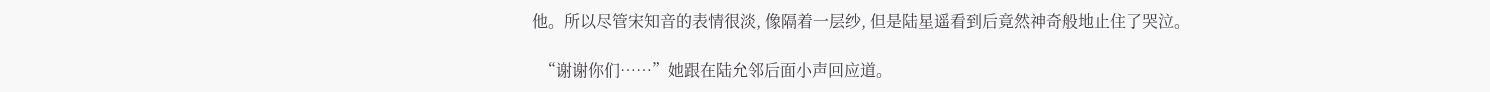他。所以尽管宋知音的表情很淡, 像隔着一层纱, 但是陆星遥看到后竟然神奇般地止住了哭泣。

  “谢谢你们……”她跟在陆允邻后面小声回应道。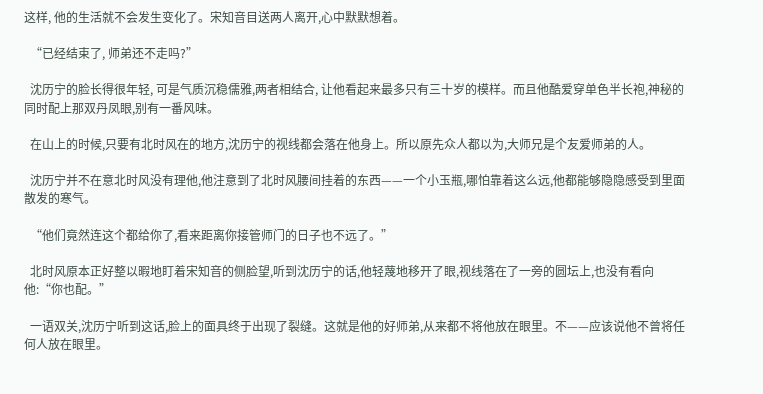这样, 他的生活就不会发生变化了。宋知音目送两人离开,心中默默想着。

  “已经结束了, 师弟还不走吗?”

  沈历宁的脸长得很年轻, 可是气质沉稳儒雅,两者相结合, 让他看起来最多只有三十岁的模样。而且他酷爱穿单色半长袍,神秘的同时配上那双丹凤眼,别有一番风味。

  在山上的时候,只要有北时风在的地方,沈历宁的视线都会落在他身上。所以原先众人都以为,大师兄是个友爱师弟的人。

  沈历宁并不在意北时风没有理他,他注意到了北时风腰间挂着的东西——一个小玉瓶,哪怕靠着这么远,他都能够隐隐感受到里面散发的寒气。

  “他们竟然连这个都给你了,看来距离你接管师门的日子也不远了。”

  北时风原本正好整以暇地盯着宋知音的侧脸望,听到沈历宁的话,他轻蔑地移开了眼,视线落在了一旁的圆坛上,也没有看向他:“你也配。”

  一语双关,沈历宁听到这话,脸上的面具终于出现了裂缝。这就是他的好师弟,从来都不将他放在眼里。不——应该说他不曾将任何人放在眼里。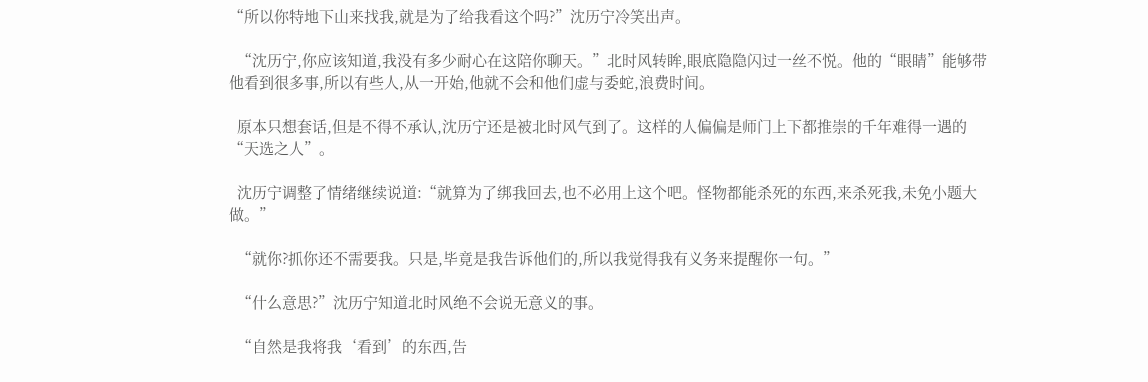“所以你特地下山来找我,就是为了给我看这个吗?”沈历宁冷笑出声。

  “沈历宁,你应该知道,我没有多少耐心在这陪你聊天。”北时风转眸,眼底隐隐闪过一丝不悦。他的“眼睛”能够带他看到很多事,所以有些人,从一开始,他就不会和他们虚与委蛇,浪费时间。

  原本只想套话,但是不得不承认,沈历宁还是被北时风气到了。这样的人偏偏是师门上下都推崇的千年难得一遇的“天选之人”。

  沈历宁调整了情绪继续说道:“就算为了绑我回去,也不必用上这个吧。怪物都能杀死的东西,来杀死我,未免小题大做。”

  “就你?抓你还不需要我。只是,毕竟是我告诉他们的,所以我觉得我有义务来提醒你一句。”

  “什么意思?”沈历宁知道北时风绝不会说无意义的事。

  “自然是我将我‘看到’的东西,告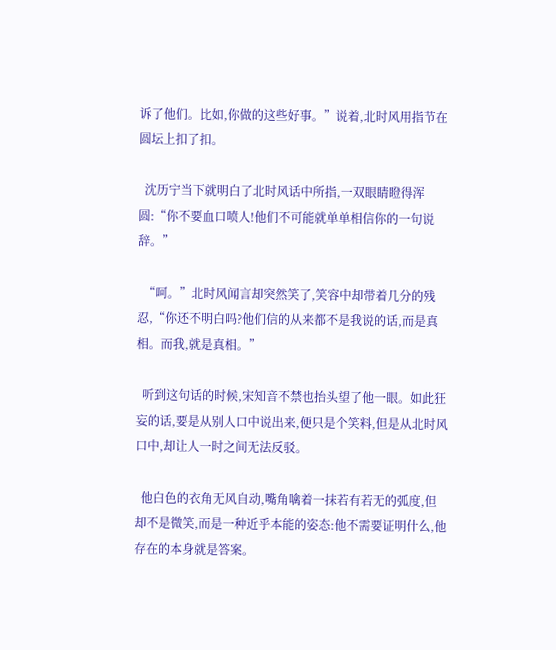诉了他们。比如,你做的这些好事。”说着,北时风用指节在圆坛上扣了扣。

  沈历宁当下就明白了北时风话中所指,一双眼睛瞪得浑圆:“你不要血口喷人!他们不可能就单单相信你的一句说辞。”

  “呵。”北时风闻言却突然笑了,笑容中却带着几分的残忍,“你还不明白吗?他们信的从来都不是我说的话,而是真相。而我,就是真相。”

  听到这句话的时候,宋知音不禁也抬头望了他一眼。如此狂妄的话,要是从别人口中说出来,便只是个笑料,但是从北时风口中,却让人一时之间无法反驳。

  他白色的衣角无风自动,嘴角噙着一抹若有若无的弧度,但却不是微笑,而是一种近乎本能的姿态:他不需要证明什么,他存在的本身就是答案。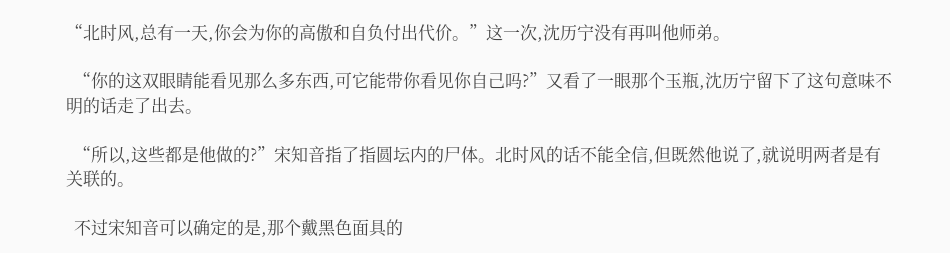“北时风,总有一天,你会为你的高傲和自负付出代价。”这一次,沈历宁没有再叫他师弟。

  “你的这双眼睛能看见那么多东西,可它能带你看见你自己吗?”又看了一眼那个玉瓶,沈历宁留下了这句意味不明的话走了出去。

  “所以,这些都是他做的?”宋知音指了指圆坛内的尸体。北时风的话不能全信,但既然他说了,就说明两者是有关联的。

  不过宋知音可以确定的是,那个戴黑色面具的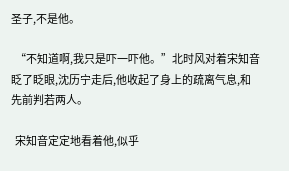圣子,不是他。

  “不知道啊,我只是吓一吓他。”北时风对着宋知音眨了眨眼,沈历宁走后,他收起了身上的疏离气息,和先前判若两人。

  宋知音定定地看着他,似乎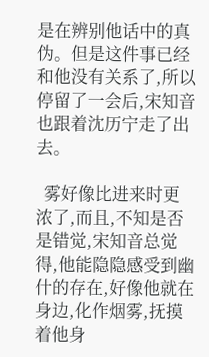是在辨别他话中的真伪。但是这件事已经和他没有关系了,所以停留了一会后,宋知音也跟着沈历宁走了出去。

  雾好像比进来时更浓了,而且,不知是否是错觉,宋知音总觉得,他能隐隐感受到幽什的存在,好像他就在身边,化作烟雾,抚摸着他身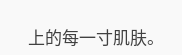上的每一寸肌肤。